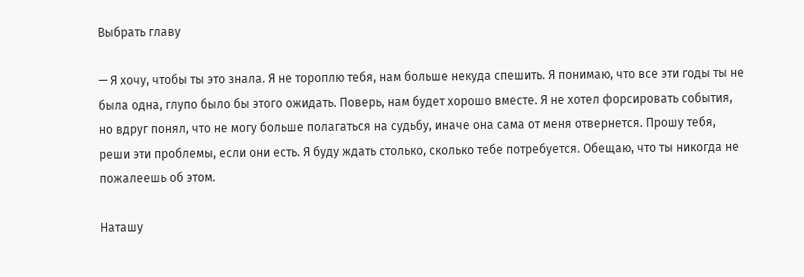Выбрать главу

— Я хочу, чтобы ты это знала. Я не тороплю тебя, нам больше некуда спешить. Я понимаю, что все эти годы ты не была одна, глупо было бы этого ожидать. Поверь, нам будет хорошо вместе. Я не хотел форсировать события, но вдруг понял, что не могу больше полагаться на судьбу, иначе она сама от меня отвернется. Прошу тебя, реши эти проблемы, если они есть. Я буду ждать столько, сколько тебе потребуется. Обещаю, что ты никогда не пожалеешь об этом.

Наташу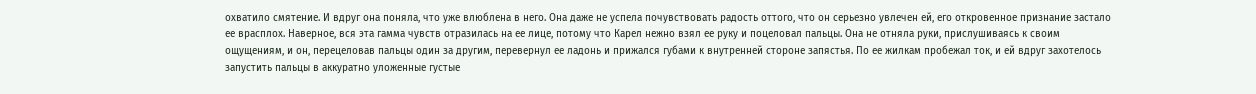охватило смятение. И вдруг она поняла, что уже влюблена в него. Она даже не успела почувствовать радость оттого, что он серьезно увлечен ей, его откровенное признание застало ее врасплох. Наверное, вся эта гамма чувств отразилась на ее лице, потому что Карел нежно взял ее руку и поцеловал пальцы. Она не отняла руки, прислушиваясь к своим ощущениям, и он, перецеловав пальцы один за другим, перевернул ее ладонь и прижался губами к внутренней стороне запястья. По ее жилкам пробежал ток, и ей вдруг захотелось запустить пальцы в аккуратно уложенные густые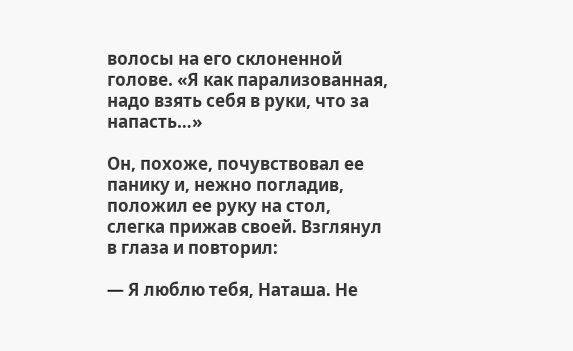волосы на его склоненной голове. «Я как парализованная, надо взять себя в руки, что за напасть…»

Он, похоже, почувствовал ее панику и, нежно погладив, положил ее руку на стол, слегка прижав своей. Взглянул в глаза и повторил:

— Я люблю тебя, Наташа. Не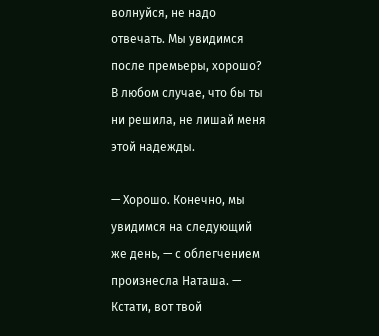волнуйся, не надо отвечать. Мы увидимся после премьеры, хорошо? В любом случае, что бы ты ни решила, не лишай меня этой надежды.

— Хорошо. Конечно, мы увидимся на следующий же день, — с облегчением произнесла Наташа. — Кстати, вот твой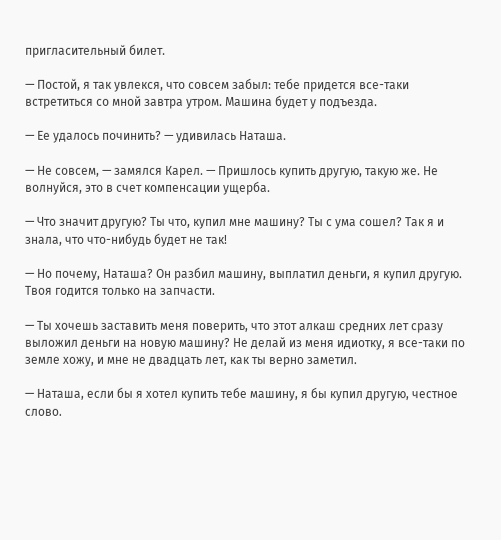пригласительный билет.

— Постой, я так увлекся, что совсем забыл: тебе придется все-таки встретиться со мной завтра утром. Машина будет у подъезда.

— Ее удалось починить? — удивилась Наташа.

— Не совсем, — замялся Карел. — Пришлось купить другую, такую же. Не волнуйся, это в счет компенсации ущерба.

— Что значит другую? Ты что, купил мне машину? Ты с ума сошел? Так я и знала, что что-нибудь будет не так!

— Но почему, Наташа? Он разбил машину, выплатил деньги, я купил другую. Твоя годится только на запчасти.

— Ты хочешь заставить меня поверить, что этот алкаш средних лет сразу выложил деньги на новую машину? Не делай из меня идиотку, я все-таки по земле хожу, и мне не двадцать лет, как ты верно заметил.

— Наташа, если бы я хотел купить тебе машину, я бы купил другую, честное слово.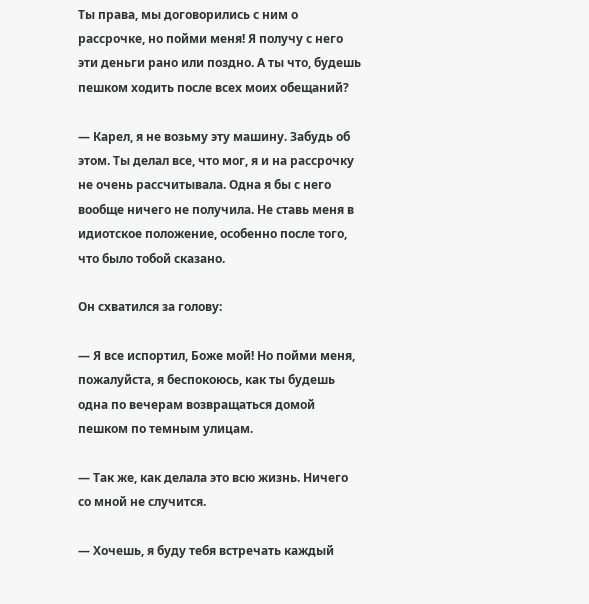Ты права, мы договорились с ним о рассрочке, но пойми меня! Я получу с него эти деньги рано или поздно. А ты что, будешь пешком ходить после всех моих обещаний?

— Карел, я не возьму эту машину. Забудь об этом. Ты делал все, что мог, я и на рассрочку не очень рассчитывала. Одна я бы с него вообще ничего не получила. Не ставь меня в идиотское положение, особенно после того, что было тобой сказано.

Он схватился за голову:

— Я все испортил, Боже мой! Но пойми меня, пожалуйста, я беспокоюсь, как ты будешь одна по вечерам возвращаться домой пешком по темным улицам.

— Так же, как делала это всю жизнь. Ничего со мной не случится.

— Хочешь, я буду тебя встречать каждый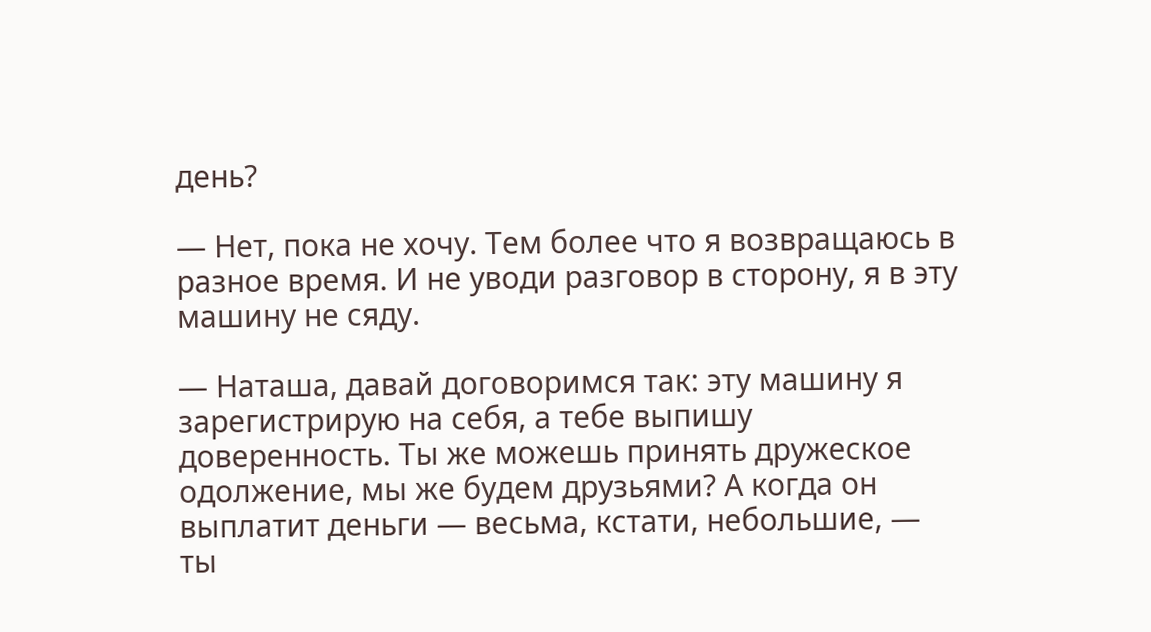день?

— Нет, пока не хочу. Тем более что я возвращаюсь в разное время. И не уводи разговор в сторону, я в эту машину не сяду.

— Наташа, давай договоримся так: эту машину я зарегистрирую на себя, а тебе выпишу доверенность. Ты же можешь принять дружеское одолжение, мы же будем друзьями? А когда он выплатит деньги — весьма, кстати, небольшие, — ты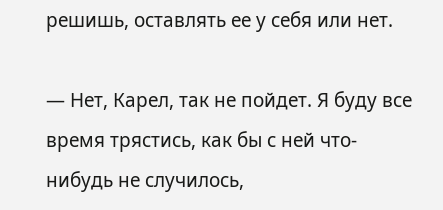решишь, оставлять ее у себя или нет.

— Нет, Карел, так не пойдет. Я буду все время трястись, как бы с ней что-нибудь не случилось,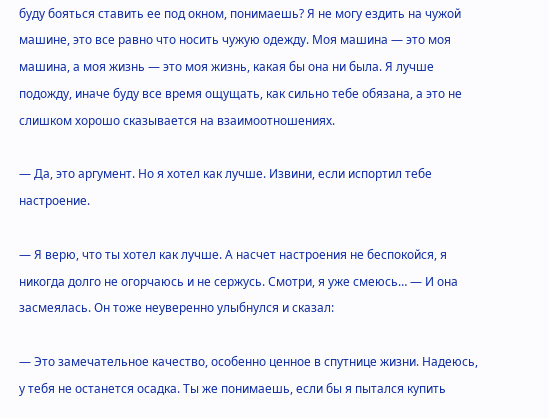буду бояться ставить ее под окном, понимаешь? Я не могу ездить на чужой машине, это все равно что носить чужую одежду. Моя машина — это моя машина, а моя жизнь — это моя жизнь, какая бы она ни была. Я лучше подожду, иначе буду все время ощущать, как сильно тебе обязана, а это не слишком хорошо сказывается на взаимоотношениях.

— Да, это аргумент. Но я хотел как лучше. Извини, если испортил тебе настроение.

— Я верю, что ты хотел как лучше. А насчет настроения не беспокойся, я никогда долго не огорчаюсь и не сержусь. Смотри, я уже смеюсь… — И она засмеялась. Он тоже неуверенно улыбнулся и сказал:

— Это замечательное качество, особенно ценное в спутнице жизни. Надеюсь, у тебя не останется осадка. Ты же понимаешь, если бы я пытался купить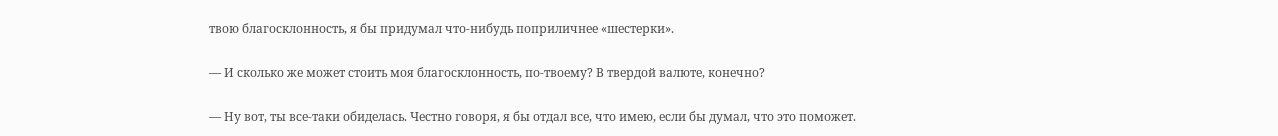твою благосклонность, я бы придумал что-нибудь поприличнее «шестерки».

— И сколько же может стоить моя благосклонность, по-твоему? В твердой валюте, конечно?

— Ну вот, ты все-таки обиделась. Честно говоря, я бы отдал все, что имею, если бы думал, что это поможет.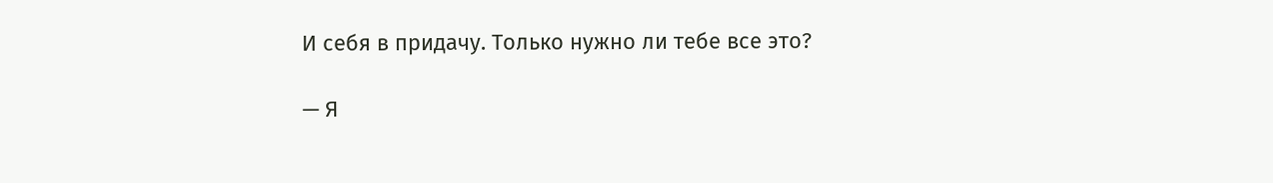И себя в придачу. Только нужно ли тебе все это?

— Я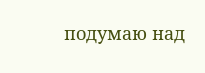подумаю над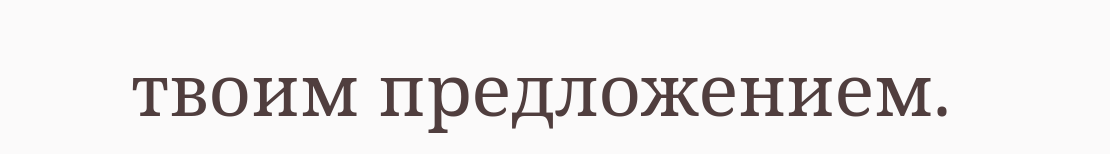твоим предложением.